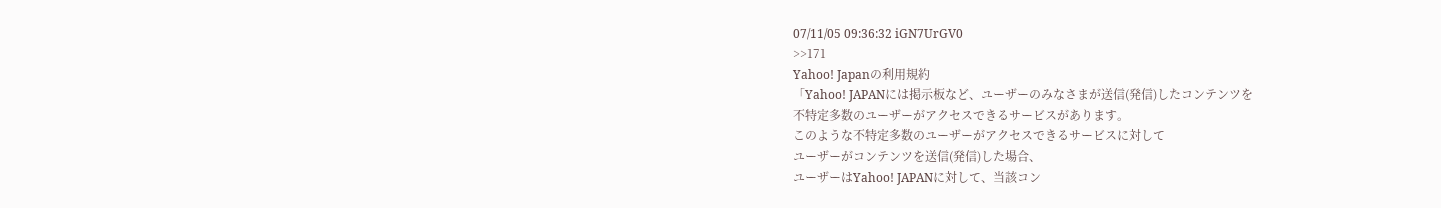07/11/05 09:36:32 iGN7UrGV0
>>171
Yahoo! Japanの利用規約
「Yahoo! JAPANには掲示板など、ユーザーのみなさまが送信(発信)したコンテンツを
不特定多数のユーザーがアクセスできるサービスがあります。
このような不特定多数のユーザーがアクセスできるサービスに対して
ユーザーがコンテンツを送信(発信)した場合、
ユーザーはYahoo! JAPANに対して、当該コン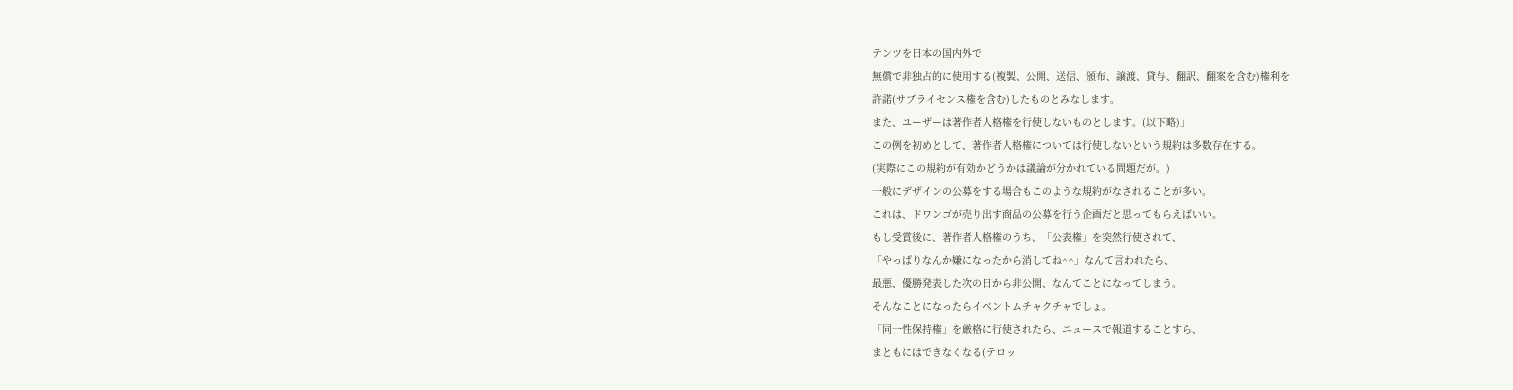テンツを日本の国内外で
無償で非独占的に使用する(複製、公開、送信、頒布、譲渡、貸与、翻訳、翻案を含む)権利を
許諾(サブライセンス権を含む)したものとみなします。
また、ユーザーは著作者人格権を行使しないものとします。(以下略)」
この例を初めとして、著作者人格権については行使しないという規約は多数存在する。
(実際にこの規約が有効かどうかは議論が分かれている問題だが。)
一般にデザインの公募をする場合もこのような規約がなされることが多い。
これは、ドワンゴが売り出す商品の公募を行う企画だと思ってもらえばいい。
もし受賞後に、著作者人格権のうち、「公表権」を突然行使されて、
「やっぱりなんか嫌になったから消してね^^」なんて言われたら、
最悪、優勝発表した次の日から非公開、なんてことになってしまう。
そんなことになったらイベントムチャクチャでしょ。
「同一性保持権」を厳格に行使されたら、ニュースで報道することすら、
まともにはできなくなる(テロッ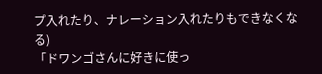プ入れたり、ナレーション入れたりもできなくなる)
「ドワンゴさんに好きに使っ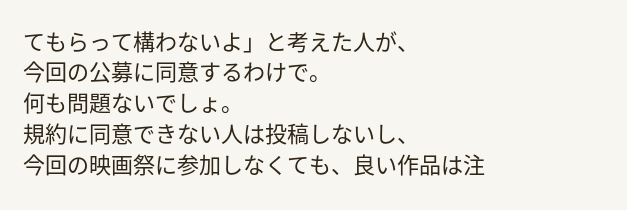てもらって構わないよ」と考えた人が、
今回の公募に同意するわけで。
何も問題ないでしょ。
規約に同意できない人は投稿しないし、
今回の映画祭に参加しなくても、良い作品は注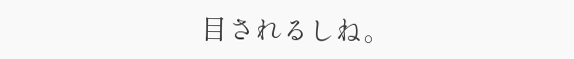目されるしね。